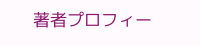著者プロフィー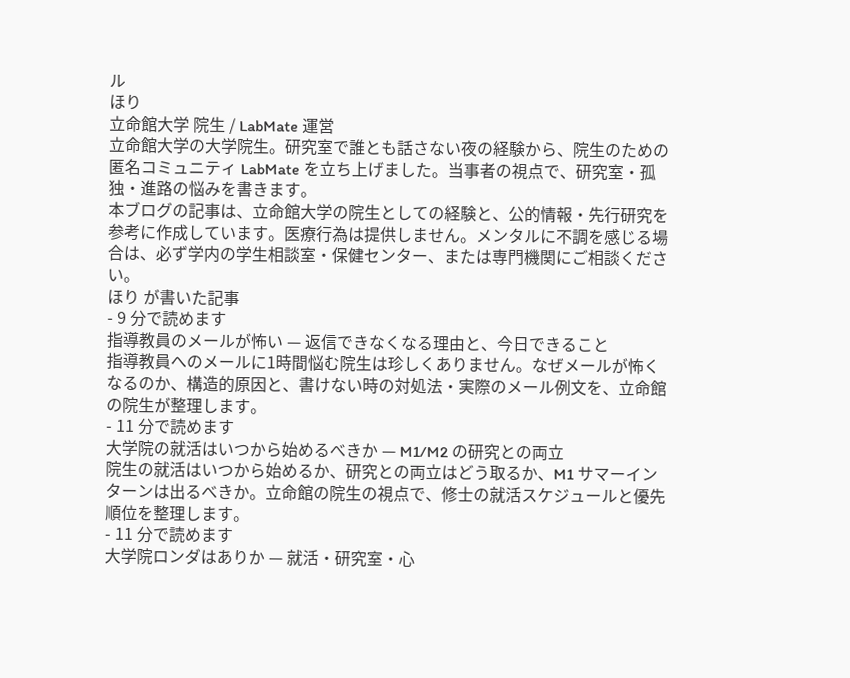ル
ほり
立命館大学 院生 / LabMate 運営
立命館大学の大学院生。研究室で誰とも話さない夜の経験から、院生のための匿名コミュニティ LabMate を立ち上げました。当事者の視点で、研究室・孤独・進路の悩みを書きます。
本ブログの記事は、立命館大学の院生としての経験と、公的情報・先行研究を参考に作成しています。医療行為は提供しません。メンタルに不調を感じる場合は、必ず学内の学生相談室・保健センター、または専門機関にご相談ください。
ほり が書いた記事
- 9 分で読めます
指導教員のメールが怖い — 返信できなくなる理由と、今日できること
指導教員へのメールに1時間悩む院生は珍しくありません。なぜメールが怖くなるのか、構造的原因と、書けない時の対処法・実際のメール例文を、立命館の院生が整理します。
- 11 分で読めます
大学院の就活はいつから始めるべきか — M1/M2 の研究との両立
院生の就活はいつから始めるか、研究との両立はどう取るか、M1 サマーインターンは出るべきか。立命館の院生の視点で、修士の就活スケジュールと優先順位を整理します。
- 11 分で読めます
大学院ロンダはありか — 就活・研究室・心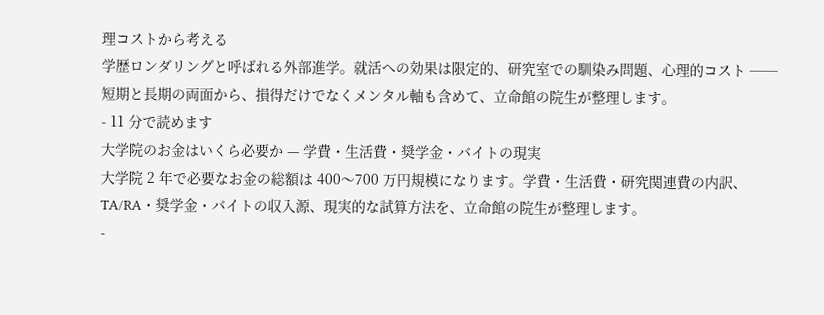理コストから考える
学歴ロンダリングと呼ばれる外部進学。就活への効果は限定的、研究室での馴染み問題、心理的コスト ── 短期と長期の両面から、損得だけでなくメンタル軸も含めて、立命館の院生が整理します。
- 11 分で読めます
大学院のお金はいくら必要か — 学費・生活費・奨学金・バイトの現実
大学院 2 年で必要なお金の総額は 400〜700 万円規模になります。学費・生活費・研究関連費の内訳、TA/RA・奨学金・バイトの収入源、現実的な試算方法を、立命館の院生が整理します。
-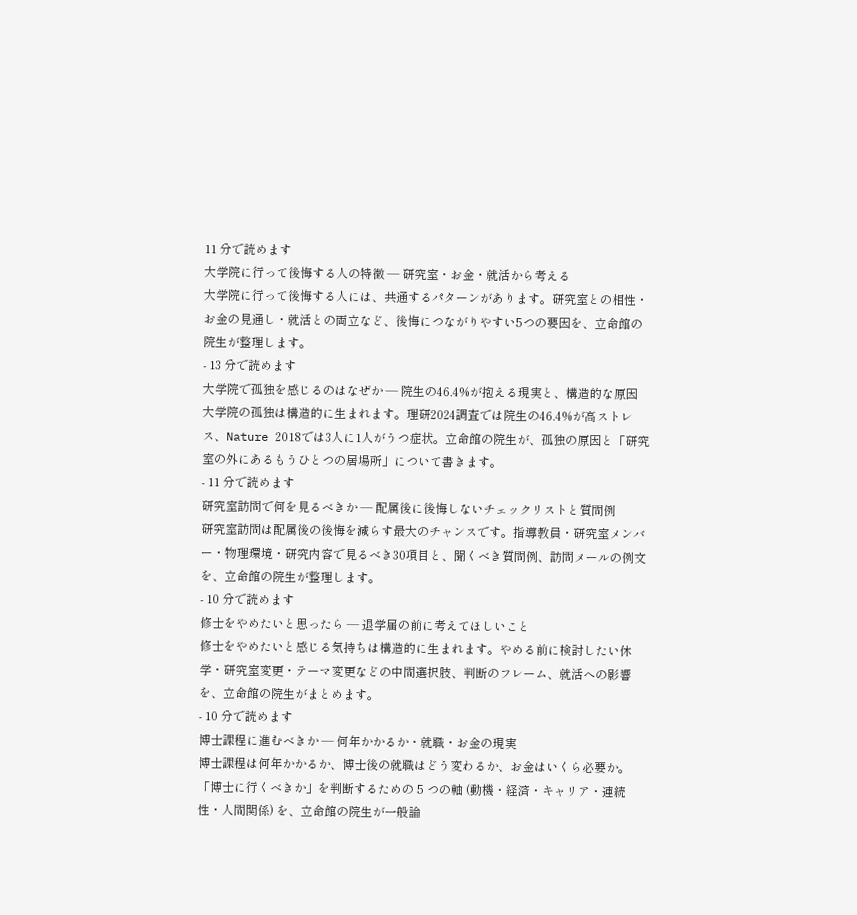11 分で読めます
大学院に行って後悔する人の特徴 — 研究室・お金・就活から考える
大学院に行って後悔する人には、共通するパターンがあります。研究室との相性・お金の見通し・就活との両立など、後悔につながりやすい5つの要因を、立命館の院生が整理します。
- 13 分で読めます
大学院で孤独を感じるのはなぜか — 院生の46.4%が抱える現実と、構造的な原因
大学院の孤独は構造的に生まれます。理研2024調査では院生の46.4%が高ストレス、Nature 2018では3人に1人がうつ症状。立命館の院生が、孤独の原因と「研究室の外にあるもうひとつの居場所」について書きます。
- 11 分で読めます
研究室訪問で何を見るべきか — 配属後に後悔しないチェックリストと質問例
研究室訪問は配属後の後悔を減らす最大のチャンスです。指導教員・研究室メンバー・物理環境・研究内容で見るべき30項目と、聞くべき質問例、訪問メールの例文を、立命館の院生が整理します。
- 10 分で読めます
修士をやめたいと思ったら — 退学届の前に考えてほしいこと
修士をやめたいと感じる気持ちは構造的に生まれます。やめる前に検討したい休学・研究室変更・テーマ変更などの中間選択肢、判断のフレーム、就活への影響を、立命館の院生がまとめます。
- 10 分で読めます
博士課程に進むべきか — 何年かかるか・就職・お金の現実
博士課程は何年かかるか、博士後の就職はどう変わるか、お金はいくら必要か。「博士に行くべきか」を判断するための 5 つの軸 (動機・経済・キャリア・連続性・人間関係) を、立命館の院生が一般論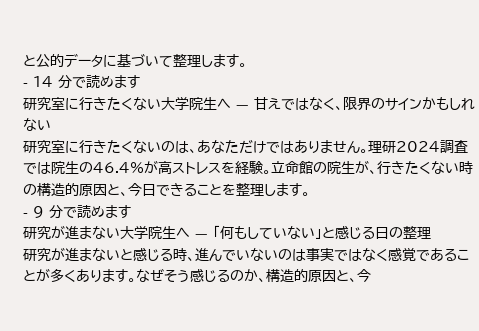と公的データに基づいて整理します。
- 14 分で読めます
研究室に行きたくない大学院生へ — 甘えではなく、限界のサインかもしれない
研究室に行きたくないのは、あなただけではありません。理研2024調査では院生の46.4%が高ストレスを経験。立命館の院生が、行きたくない時の構造的原因と、今日できることを整理します。
- 9 分で読めます
研究が進まない大学院生へ — 「何もしていない」と感じる日の整理
研究が進まないと感じる時、進んでいないのは事実ではなく感覚であることが多くあります。なぜそう感じるのか、構造的原因と、今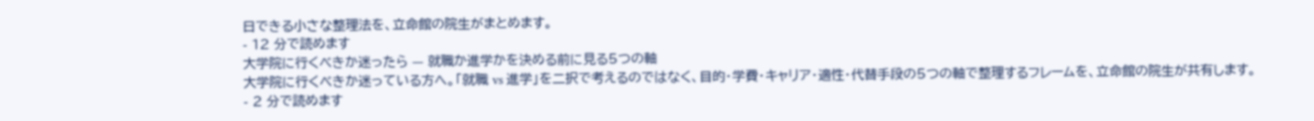日できる小さな整理法を、立命館の院生がまとめます。
- 12 分で読めます
大学院に行くべきか迷ったら — 就職か進学かを決める前に見る5つの軸
大学院に行くべきか迷っている方へ。「就職 vs 進学」を二択で考えるのではなく、目的・学費・キャリア・適性・代替手段の5つの軸で整理するフレームを、立命館の院生が共有します。
- 2 分で読めます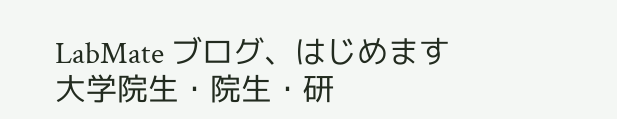LabMate ブログ、はじめます
大学院生・院生・研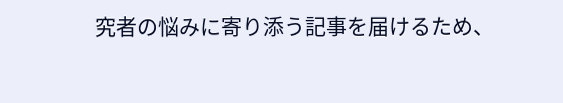究者の悩みに寄り添う記事を届けるため、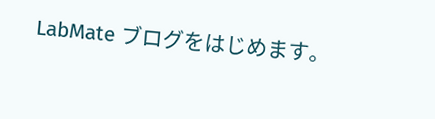LabMate ブログをはじめます。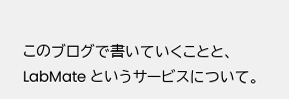このブログで書いていくことと、LabMate というサービスについて。